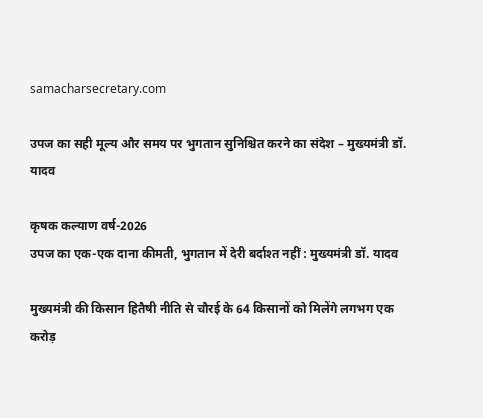samacharsecretary.com

उपज का सही मूल्य और समय पर भुगतान सुनिश्चित करने का संदेश – मुख्यमंत्री डॉ. यादव

कृषक कल्याण वर्ष-2026
उपज का एक-एक दाना कीमती, भुगतान में देरी बर्दाश्त नहीं : मुख्यमंत्री डॉ. यादव

मुख्यमंत्री की किसान हितैषी नीति से चौरई के 64 किसानों को मिलेंगे लगभग एक करोड़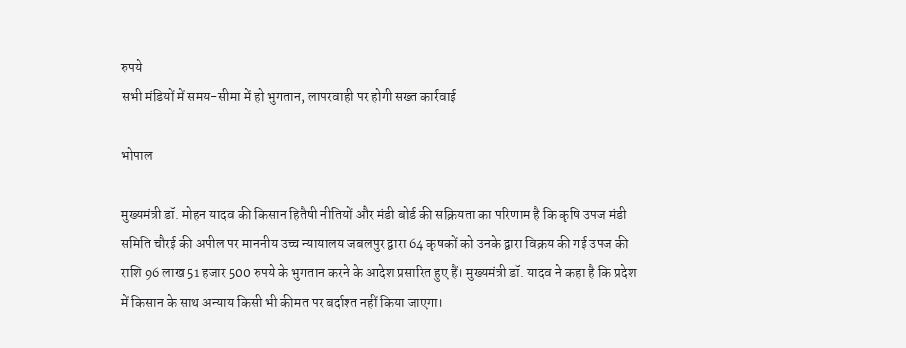रुपये
सभी मंडियों में समय-सीमा में हो भुगतान, लापरवाही पर होगी सख्त कार्रवाई

भोपाल

मुख्यमंत्री डॉ. मोहन यादव की किसान हितैषी नीतियों और मंडी बोर्ड की सक्रियता का परिणाम है कि कृषि उपज मंडी समिति चौरई की अपील पर माननीय उच्च न्यायालय जबलपुर द्वारा 64 कृषकों को उनके द्वारा विक्रय की गई उपज की राशि 96 लाख 51 हजार 500 रुपये के भुगतान करने के आदेश प्रसारित हुए हैं। मुख्यमंत्री डॉ. यादव ने कहा है कि प्रदेश में किसान के साथ अन्याय किसी भी कीमत पर बर्दाश्त नहीं किया जाएगा।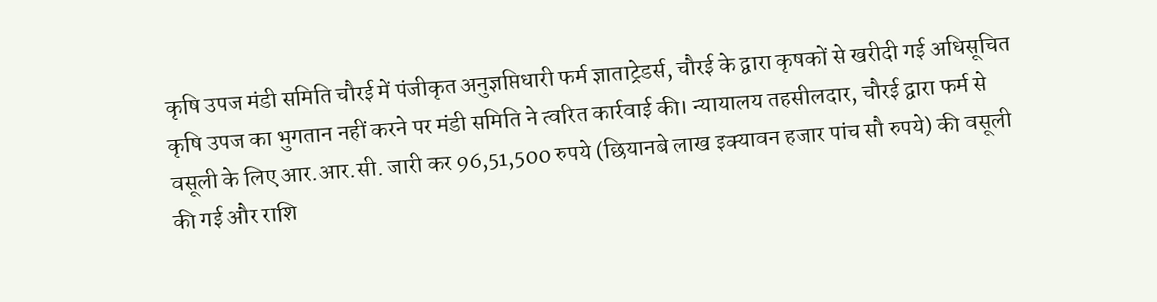कृषि उपज मंडी समिति चौरई में पंजीकृत अनुज्ञप्तिधारी फर्म ज्ञाताट्रेडर्स, चौरई के द्वारा कृषकों से खरीदी गई अधिसूचित कृषि उपज का भुगतान नहीं करने पर मंडी समिति ने त्वरित कार्रवाई की। न्यायालय तहसीलदार, चौरई द्वारा फर्म से वसूली के लिए आर.आर.सी. जारी कर 96,51,500 रुपये (छियानबे लाख इक्यावन हजार पांच सौ रुपये) की वसूली की गई और राशि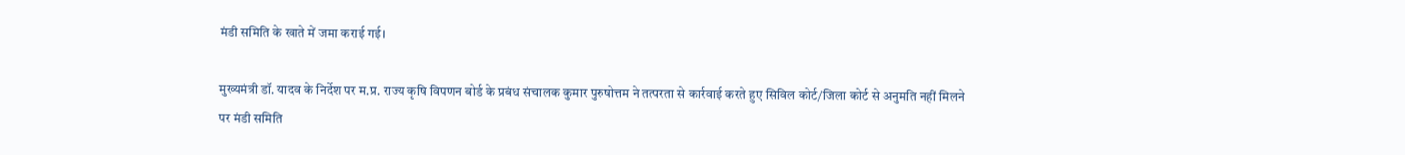मंडी समिति के खाते में जमा कराई गई।

मुख्यमंत्री डॉ. यादव के निर्देश पर म.प्र. राज्य कृषि विपणन बोर्ड के प्रबंध संचालक कुमार पुरुषोत्तम ने तत्परता से कार्रवाई करते हुए सिविल कोर्ट/जिला कोर्ट से अनुमति नहीं मिलने पर मंडी समिति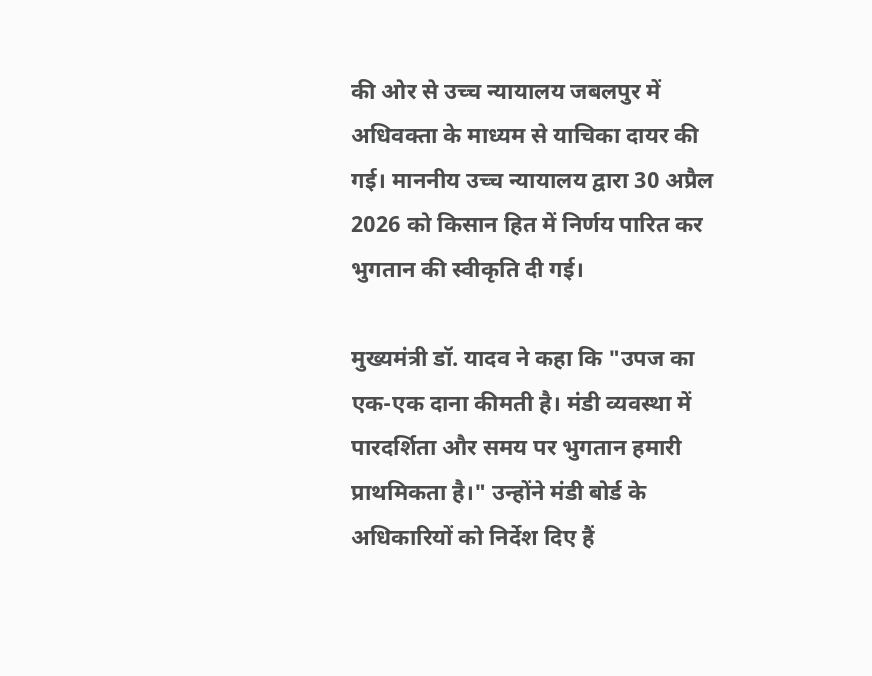की ओर से उच्च न्यायालय जबलपुर में अधिवक्ता के माध्यम से याचिका दायर की गई। माननीय उच्च न्यायालय द्वारा 30 अप्रैल 2026 को किसान हित में निर्णय पारित कर भुगतान की स्वीकृति दी गई।

मुख्यमंत्री डॉ. यादव ने कहा कि "उपज का एक-एक दाना कीमती है। मंडी व्यवस्था में पारदर्शिता और समय पर भुगतान हमारी प्राथमिकता है।" उन्होंने मंडी बोर्ड के अधिकारियों को निर्देश दिए हैं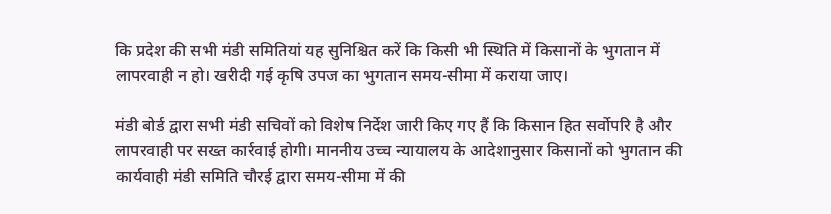कि प्रदेश की सभी मंडी समितियां यह सुनिश्चित करें कि किसी भी स्थिति में किसानों के भुगतान में लापरवाही न हो। खरीदी गई कृषि उपज का भुगतान समय-सीमा में कराया जाए।

मंडी बोर्ड द्वारा सभी मंडी सचिवों को विशेष निर्देश जारी किए गए हैं कि किसान हित सर्वोपरि है और लापरवाही पर सख्त कार्रवाई होगी। माननीय उच्च न्यायालय के आदेशानुसार किसानों को भुगतान की कार्यवाही मंडी समिति चौरई द्वारा समय-सीमा में की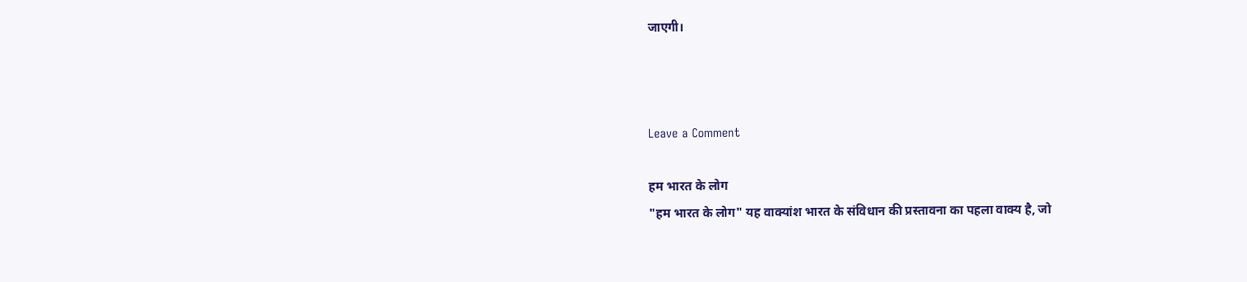जाएगी।



Leave a Comment

हम भारत के लोग
"हम भारत के लोग" यह वाक्यांश भारत के संविधान की प्रस्तावना का पहला वाक्य है, जो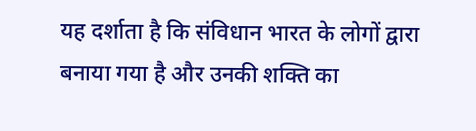यह दर्शाता है कि संविधान भारत के लोगों द्वारा बनाया गया है और उनकी शक्ति का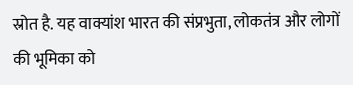स्रोत है. यह वाक्यांश भारत की संप्रभुता, लोकतंत्र और लोगों की भूमिका को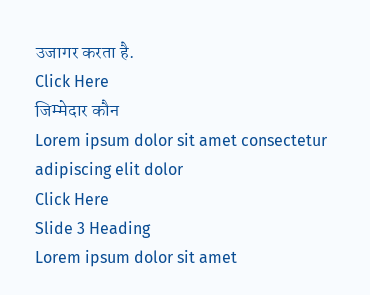उजागर करता है.
Click Here
जिम्मेदार कौन
Lorem ipsum dolor sit amet consectetur adipiscing elit dolor
Click Here
Slide 3 Heading
Lorem ipsum dolor sit amet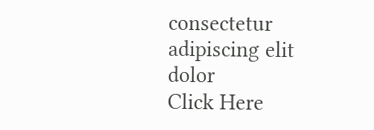consectetur adipiscing elit dolor
Click Here